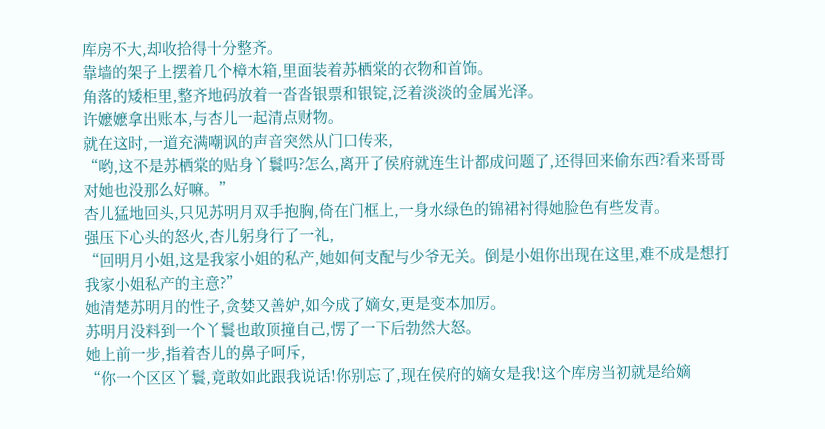库房不大,却收拾得十分整齐。
靠墙的架子上摆着几个樟木箱,里面装着苏栖棠的衣物和首饰。
角落的矮柜里,整齐地码放着一沓沓银票和银锭,泛着淡淡的金属光泽。
许嬷嬷拿出账本,与杏儿一起清点财物。
就在这时,一道充满嘲讽的声音突然从门口传来,
“哟,这不是苏栖棠的贴身丫鬟吗?怎么,离开了侯府就连生计都成问题了,还得回来偷东西?看来哥哥对她也没那么好嘛。”
杏儿猛地回头,只见苏明月双手抱胸,倚在门框上,一身水绿色的锦裙衬得她脸色有些发青。
强压下心头的怒火,杏儿躬身行了一礼,
“回明月小姐,这是我家小姐的私产,她如何支配与少爷无关。倒是小姐你出现在这里,难不成是想打我家小姐私产的主意?”
她清楚苏明月的性子,贪婪又善妒,如今成了嫡女,更是变本加厉。
苏明月没料到一个丫鬟也敢顶撞自己,愣了一下后勃然大怒。
她上前一步,指着杏儿的鼻子呵斥,
“你一个区区丫鬟,竟敢如此跟我说话!你别忘了,现在侯府的嫡女是我!这个库房当初就是给嫡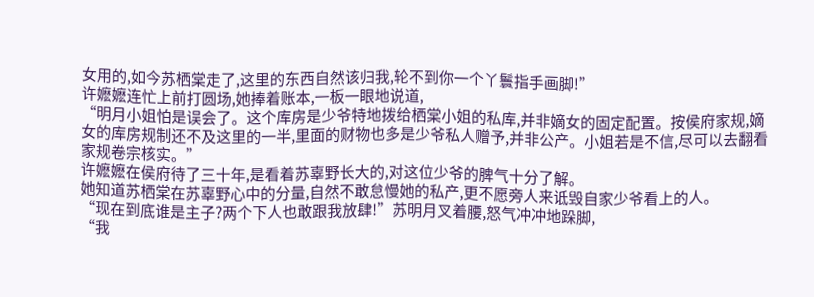女用的,如今苏栖棠走了,这里的东西自然该归我,轮不到你一个丫鬟指手画脚!”
许嬷嬷连忙上前打圆场,她捧着账本,一板一眼地说道,
“明月小姐怕是误会了。这个库房是少爷特地拨给栖棠小姐的私库,并非嫡女的固定配置。按侯府家规,嫡女的库房规制还不及这里的一半,里面的财物也多是少爷私人赠予,并非公产。小姐若是不信,尽可以去翻看家规卷宗核实。”
许嬷嬷在侯府待了三十年,是看着苏辜野长大的,对这位少爷的脾气十分了解。
她知道苏栖棠在苏辜野心中的分量,自然不敢怠慢她的私产,更不愿旁人来诋毁自家少爷看上的人。
“现在到底谁是主子?两个下人也敢跟我放肆!”苏明月叉着腰,怒气冲冲地跺脚,
“我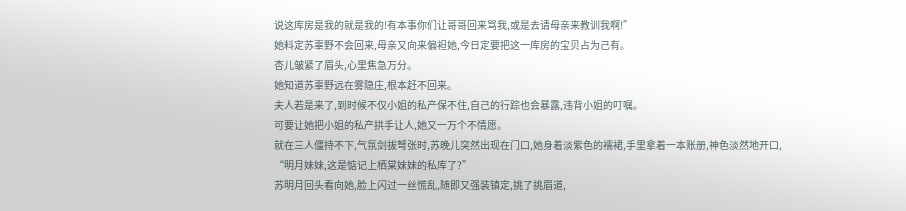说这库房是我的就是我的!有本事你们让哥哥回来骂我,或是去请母亲来教训我啊!”
她料定苏辜野不会回来,母亲又向来偏袒她,今日定要把这一库房的宝贝占为己有。
杏儿皱紧了眉头,心里焦急万分。
她知道苏辜野远在雾隐庄,根本赶不回来。
夫人若是来了,到时候不仅小姐的私产保不住,自己的行踪也会暴露,违背小姐的叮嘱。
可要让她把小姐的私产拱手让人,她又一万个不情愿。
就在三人僵持不下,气氛剑拔弩张时,苏晚儿突然出现在门口,她身着淡紫色的襦裙,手里拿着一本账册,神色淡然地开口,
“明月妹妹,这是惦记上栖棠妹妹的私库了?”
苏明月回头看向她,脸上闪过一丝慌乱,随即又强装镇定,挑了挑眉道,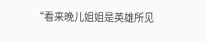“看来晚儿姐姐是英雄所见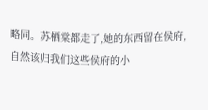略同。苏栖棠都走了,她的东西留在侯府,自然该归我们这些侯府的小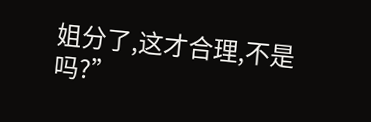姐分了,这才合理,不是吗?”